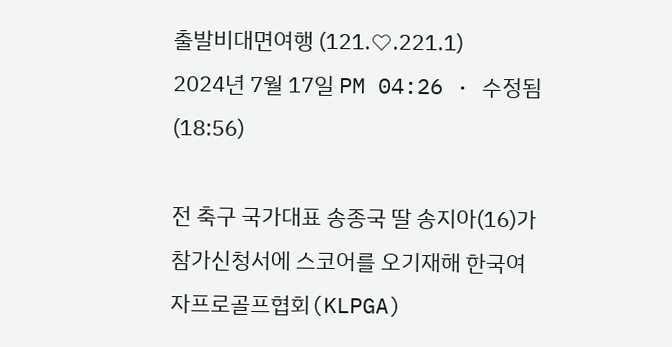출발비대면여행 (121.♡.221.1)
2024년 7월 17일 PM 04:26 · 수정됨(18:56)

전 축구 국가대표 송종국 딸 송지아(16)가 참가신청서에 스코어를 오기재해 한국여자프로골프협회(KLPGA)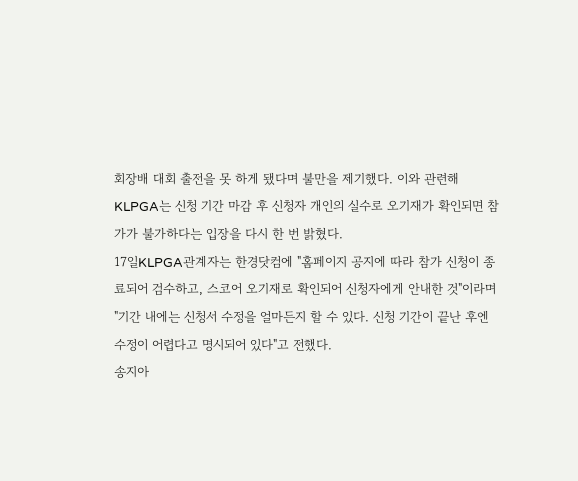회장배 대회 출전을 못 하게 됐다며 불만을 제기했다. 이와 관련해KLPGA는 신청 기간 마감 후 신청자 개인의 실수로 오기재가 확인되면 참가가 불가하다는 입장을 다시 한 번 밝혔다.
17일KLPGA관계자는 한경닷컴에 "홈페이지 공지에 따라 참가 신청이 종료되어 검수하고, 스코어 오기재로 확인되어 신청자에게 안내한 것"이라며 "기간 내에는 신청서 수정을 얼마든지 할 수 있다. 신청 기간이 끝난 후엔 수정이 어렵다고 명시되어 있다"고 전했다.
송지아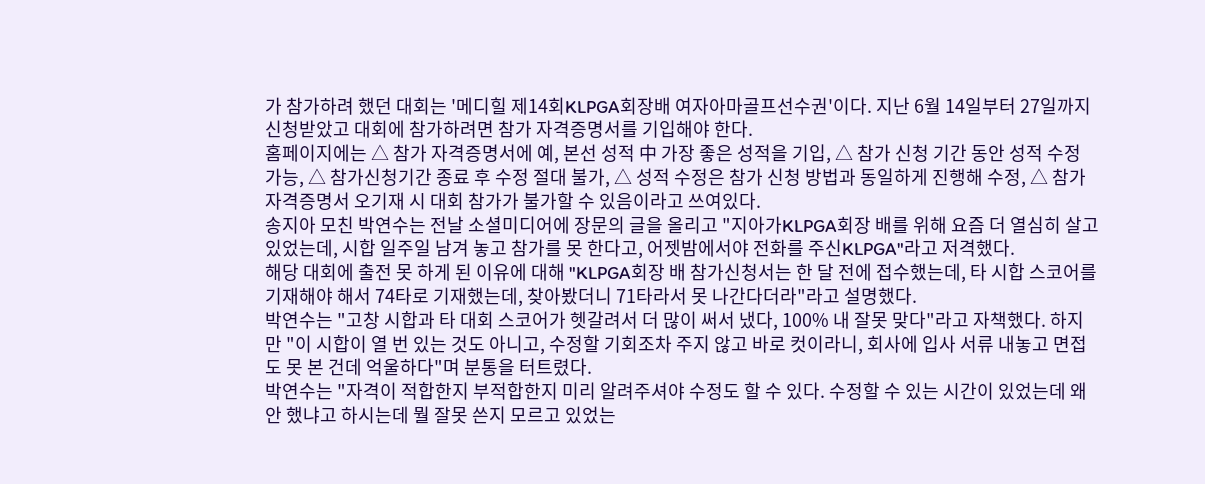가 참가하려 했던 대회는 '메디힐 제14회KLPGA회장배 여자아마골프선수권'이다. 지난 6월 14일부터 27일까지 신청받았고 대회에 참가하려면 참가 자격증명서를 기입해야 한다.
홈페이지에는 △ 참가 자격증명서에 예, 본선 성적 中 가장 좋은 성적을 기입, △ 참가 신청 기간 동안 성적 수정 가능, △ 참가신청기간 종료 후 수정 절대 불가, △ 성적 수정은 참가 신청 방법과 동일하게 진행해 수정, △ 참가자격증명서 오기재 시 대회 참가가 불가할 수 있음이라고 쓰여있다.
송지아 모친 박연수는 전날 소셜미디어에 장문의 글을 올리고 "지아가KLPGA회장 배를 위해 요즘 더 열심히 살고 있었는데, 시합 일주일 남겨 놓고 참가를 못 한다고, 어젯밤에서야 전화를 주신KLPGA"라고 저격했다.
해당 대회에 출전 못 하게 된 이유에 대해 "KLPGA회장 배 참가신청서는 한 달 전에 접수했는데, 타 시합 스코어를 기재해야 해서 74타로 기재했는데, 찾아봤더니 71타라서 못 나간다더라"라고 설명했다.
박연수는 "고창 시합과 타 대회 스코어가 헷갈려서 더 많이 써서 냈다, 100% 내 잘못 맞다"라고 자책했다. 하지만 "이 시합이 열 번 있는 것도 아니고, 수정할 기회조차 주지 않고 바로 컷이라니, 회사에 입사 서류 내놓고 면접도 못 본 건데 억울하다"며 분통을 터트렸다.
박연수는 "자격이 적합한지 부적합한지 미리 알려주셔야 수정도 할 수 있다. 수정할 수 있는 시간이 있었는데 왜 안 했냐고 하시는데 뭘 잘못 쓴지 모르고 있었는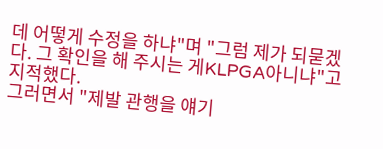데 어떻게 수정을 하냐"며 "그럼 제가 되묻겠다. 그 확인을 해 주시는 게KLPGA아니냐"고 지적했다.
그러면서 "제발 관행을 얘기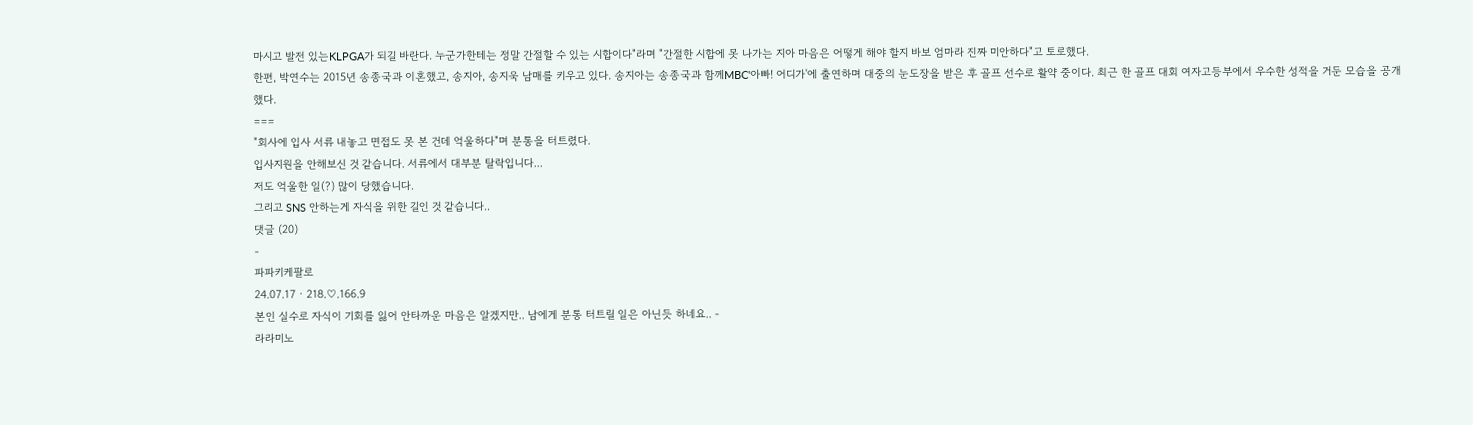마시고 발전 있는KLPGA가 되길 바란다. 누군가한테는 정말 간절할 수 있는 시합이다"라며 "간절한 시합에 못 나가는 지아 마음은 어떻게 해야 할지 바보 엄마라 진짜 미안하다"고 토로했다.
한편, 박연수는 2015년 송종국과 이혼했고, 송지아, 송지욱 남매를 키우고 있다. 송지아는 송종국과 함께MBC'아빠! 어디가'에 출연하며 대중의 눈도장을 받은 후 골프 선수로 활약 중이다. 최근 한 골프 대회 여자고등부에서 우수한 성적을 거둔 모습을 공개했다.
===
"회사에 입사 서류 내놓고 면접도 못 본 건데 억울하다"며 분통을 터트렸다.
입사지원을 안해보신 것 같습니다. 서류에서 대부분 탈락입니다...
저도 억울한 일(?) 많이 당했습니다.
그리고 SNS 안하는게 자식을 위한 길인 것 같습니다..
댓글 (20)
-
파파키케팔로
24.07.17 · 218.♡.166.9
본인 실수로 자식이 기회를 잃어 안타까운 마음은 알겠지만.. 남에게 분통 터트릴 일은 아닌듯 하네요.. -
라라미노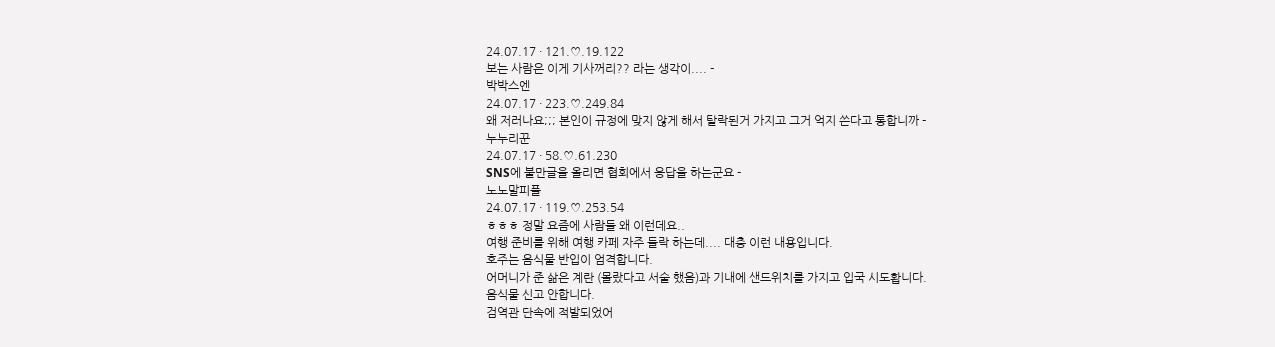24.07.17 · 121.♡.19.122
보는 사람은 이게 기사꺼리?? 라는 생각이.... -
박박스엔
24.07.17 · 223.♡.249.84
왜 저러나요;;; 본인이 규정에 맞지 않게 해서 탈락된거 가지고 그거 억지 쓴다고 통합니까 -
누누리꾼
24.07.17 · 58.♡.61.230
SNS에 불만글을 올리면 협회에서 응답을 하는군요 -
노노말피플
24.07.17 · 119.♡.253.54
ㅎㅎㅎ 정말 요즘에 사람들 왜 이런데요..
여행 준비를 위해 여행 카페 자주 들락 하는데.... 대충 이런 내용입니다.
호주는 음식물 반입이 엄격합니다.
어머니가 준 삶은 계란 (몰랐다고 서술 했음)과 기내에 샌드위치를 가지고 입국 시도홥니다.
음식물 신고 안합니다.
검역관 단속에 적발되었어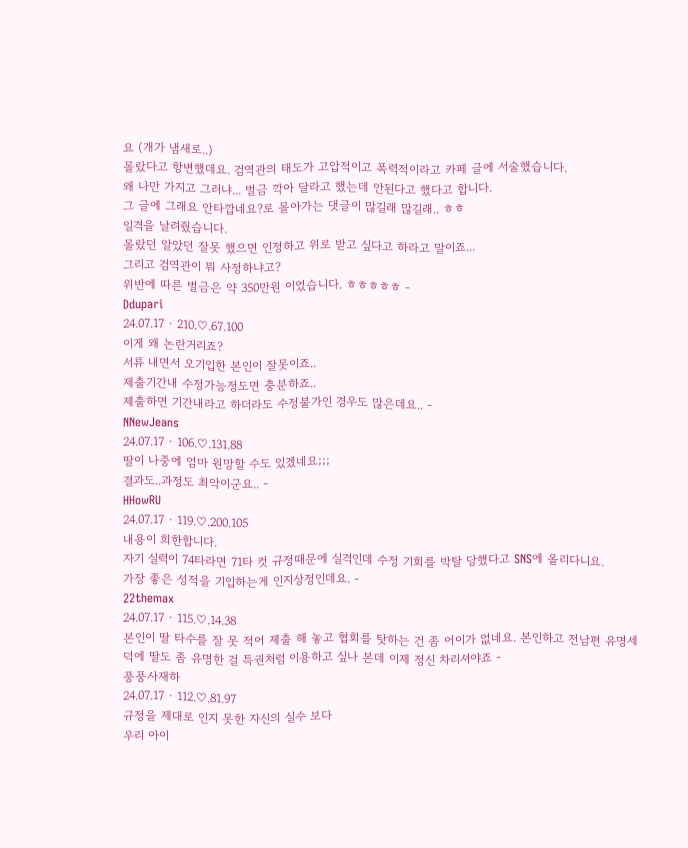요 (개가 냄새로..)
몰랐다고 항변했데요. 검역관의 태도가 고압적이고 폭력적이라고 카페 글에 서술했습니다.
왜 나만 가지고 그러냐... 벌금 깍아 달라고 했는데 안된다고 했다고 합니다.
그 글에 그래요 안타깝네요?로 몰아가는 댓글이 많길래 많길래.. ㅎㅎ
일격을 날려줬습니다.
몰랐던 알았던 잘못 했으면 인정하고 위로 받고 싶다고 하라고 말이죠...
그리고 검역관이 뭐 사정하냐고?
위반에 따른 벌금은 약 350만원 이었습니다. ㅎㅎㅎㅎㅎ -
Ddupari
24.07.17 · 210.♡.67.100
이게 왜 논란거리죠?
서류 내면서 오기입한 본인이 잘못이죠..
제출기간내 수정가능정도면 충분하죠..
제출하면 기간내라고 하더라도 수정불가인 경우도 많은데요.. -
NNewJeans
24.07.17 · 106.♡.131.88
딸이 나중에 엄마 원망할 수도 있겠네요;;;
결과도..과정도 최악이군요.. -
HHowRU
24.07.17 · 119.♡.200.105
내용이 희한합니다.
자기 실력이 74타라면 71타 컷 규정때문에 실격인데 수정 기회를 박탈 당했다고 SNS에 올리다니요.
가장 좋은 성적을 기입하는게 인지상정인데요. -
22themax
24.07.17 · 115.♡.14.38
본인이 딸 타수를 잘 못 적어 제출 해 놓고 협회를 탓하는 건 좀 어이가 없네요. 본인하고 전남편 유명세 덕에 딸도 좀 유명한 걸 특권처럼 이용하고 싶나 본데 이제 정신 차리셔야죠 -
풍풍사재하
24.07.17 · 112.♡.81.97
규정을 제대로 인지 못한 자신의 실수 보다
우리 아이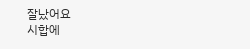잘났어요
시합에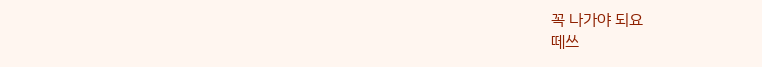꼭 나가야 되요
떼쓰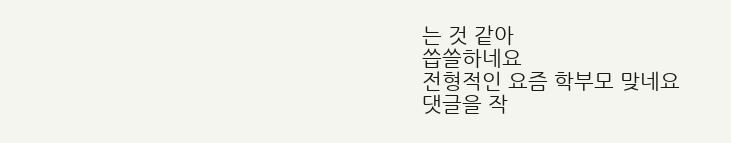는 것 같아
씁쓸하네요
전형적인 요즘 학부모 맞네요
댓글을 작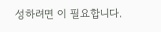성하려면 이 필요합니다.